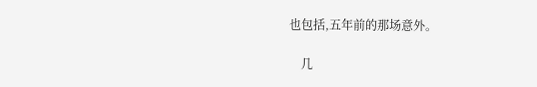也包括,五年前的那场意外。

    几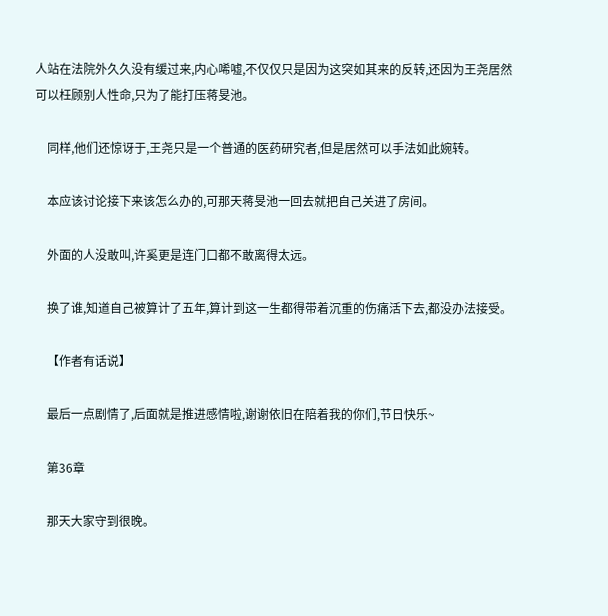人站在法院外久久没有缓过来,内心唏嘘,不仅仅只是因为这突如其来的反转,还因为王尧居然可以枉顾别人性命,只为了能打压蒋旻池。

    同样,他们还惊讶于,王尧只是一个普通的医药研究者,但是居然可以手法如此婉转。

    本应该讨论接下来该怎么办的,可那天蒋旻池一回去就把自己关进了房间。

    外面的人没敢叫,许奚更是连门口都不敢离得太远。

    换了谁,知道自己被算计了五年,算计到这一生都得带着沉重的伤痛活下去,都没办法接受。

    【作者有话说】

    最后一点剧情了,后面就是推进感情啦,谢谢依旧在陪着我的你们,节日快乐~

    第36章

    那天大家守到很晚。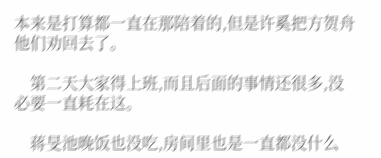本来是打算都一直在那陪着的,但是许奚把方贺舟他们劝回去了。

    第二天大家得上班,而且后面的事情还很多,没必要一直耗在这。

    蒋旻池晚饭也没吃,房间里也是一直都没什么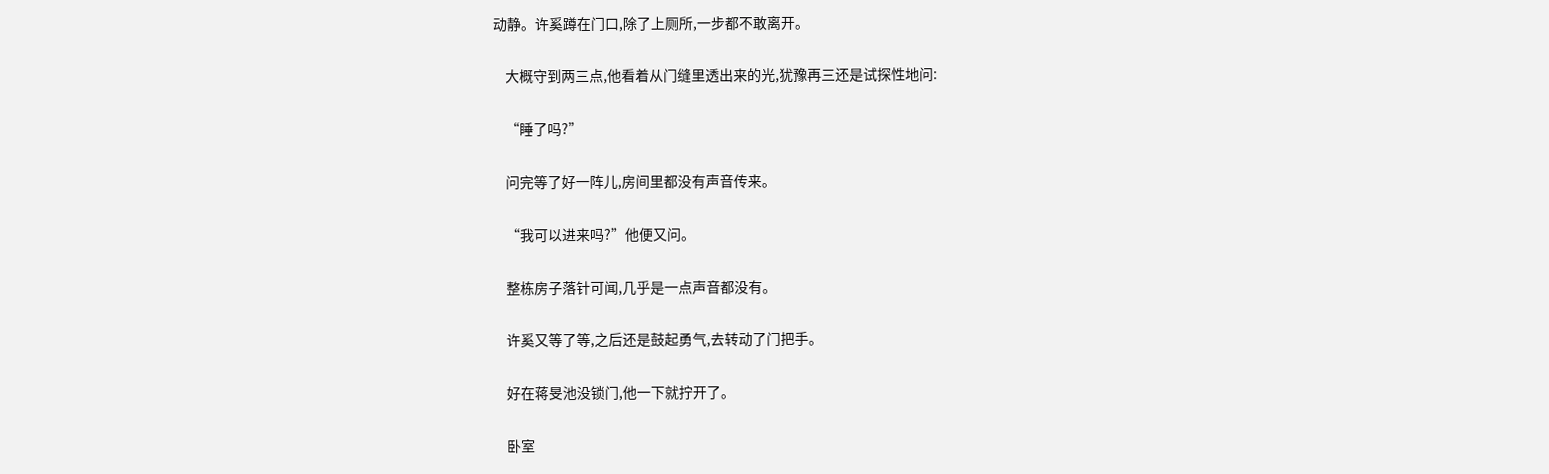动静。许奚蹲在门口,除了上厕所,一步都不敢离开。

    大概守到两三点,他看着从门缝里透出来的光,犹豫再三还是试探性地问:

    “睡了吗?”

    问完等了好一阵儿,房间里都没有声音传来。

    “我可以进来吗?”他便又问。

    整栋房子落针可闻,几乎是一点声音都没有。

    许奚又等了等,之后还是鼓起勇气,去转动了门把手。

    好在蒋旻池没锁门,他一下就拧开了。

    卧室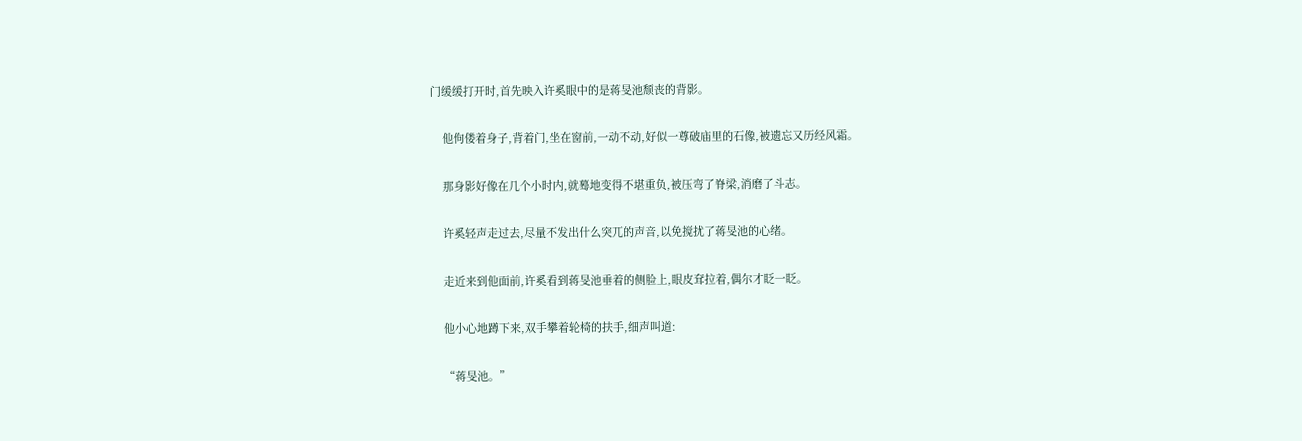门缓缓打开时,首先映入许奚眼中的是蒋旻池颓丧的背影。

    他佝偻着身子,背着门,坐在窗前,一动不动,好似一尊破庙里的石像,被遗忘又历经风霜。

    那身影好像在几个小时内,就蓦地变得不堪重负,被压弯了脊梁,消磨了斗志。

    许奚轻声走过去,尽量不发出什么突兀的声音,以免搅扰了蒋旻池的心绪。

    走近来到他面前,许奚看到蒋旻池垂着的侧脸上,眼皮耷拉着,偶尔才眨一眨。

    他小心地蹲下来,双手攀着轮椅的扶手,细声叫道:

    “蒋旻池。”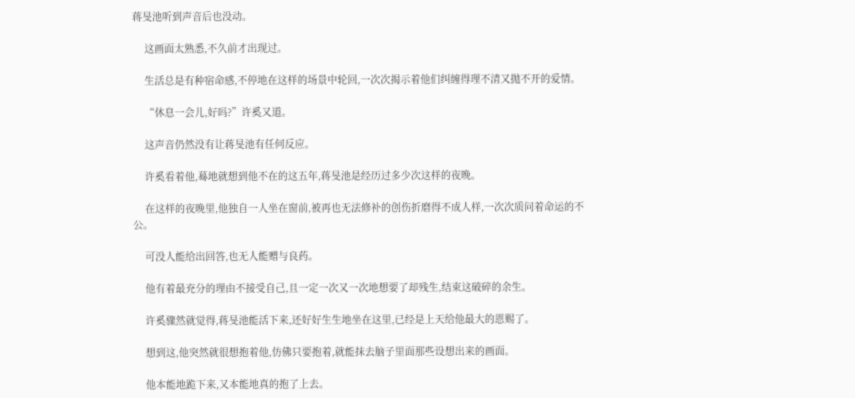蒋旻池听到声音后也没动。

    这画面太熟悉,不久前才出现过。

    生活总是有种宿命感,不停地在这样的场景中轮回,一次次揭示着他们纠缠得理不清又抛不开的爱情。

    “休息一会儿,好吗?”许奚又道。

    这声音仍然没有让蒋旻池有任何反应。

    许奚看着他,蓦地就想到他不在的这五年,蒋旻池是经历过多少次这样的夜晚。

    在这样的夜晚里,他独自一人坐在窗前,被再也无法修补的创伤折磨得不成人样,一次次质问着命运的不公。

    可没人能给出回答,也无人能赠与良药。

    他有着最充分的理由不接受自己,且一定一次又一次地想要了却残生,结束这破碎的余生。

    许奚骤然就觉得,蒋旻池能活下来,还好好生生地坐在这里,已经是上天给他最大的恩赐了。

    想到这,他突然就很想抱着他,仿佛只要抱着,就能抹去脑子里面那些设想出来的画面。

    他本能地跪下来,又本能地真的抱了上去。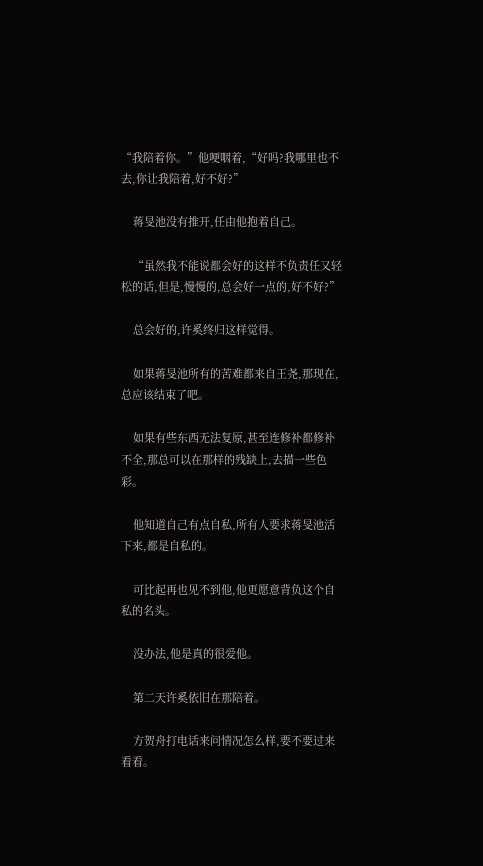“我陪着你。”他哽咽着,“好吗?我哪里也不去,你让我陪着,好不好?”

    蒋旻池没有推开,任由他抱着自己。

    “虽然我不能说都会好的这样不负责任又轻松的话,但是,慢慢的,总会好一点的,好不好?”

    总会好的,许奚终归这样觉得。

    如果蒋旻池所有的苦难都来自王尧,那现在,总应该结束了吧。

    如果有些东西无法复原,甚至连修补都修补不全,那总可以在那样的残缺上,去描一些色彩。

    他知道自己有点自私,所有人要求蒋旻池活下来,都是自私的。

    可比起再也见不到他,他更愿意背负这个自私的名头。

    没办法,他是真的很爱他。

    第二天许奚依旧在那陪着。

    方贺舟打电话来问情况怎么样,要不要过来看看。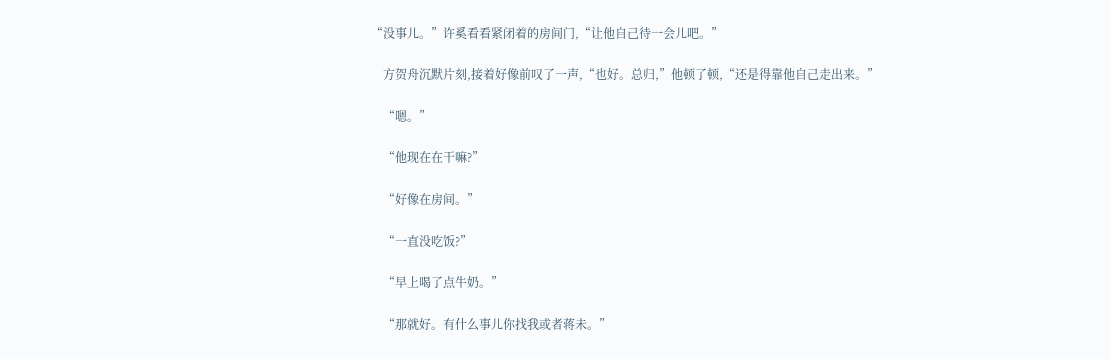“没事儿。”许奚看看紧闭着的房间门,“让他自己待一会儿吧。”

    方贺舟沉默片刻,接着好像前叹了一声,“也好。总归,”他顿了顿,“还是得靠他自己走出来。”

    “嗯。”

    “他现在在干嘛?”

    “好像在房间。”

    “一直没吃饭?”

    “早上喝了点牛奶。”

    “那就好。有什么事儿你找我或者蒋未。”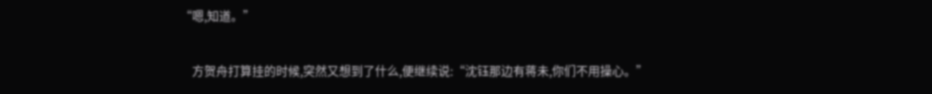“嗯,知道。”

    方贺舟打算挂的时候,突然又想到了什么,便继续说:“沈钰那边有蒋未,你们不用操心。”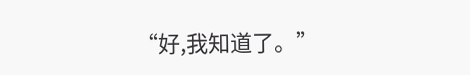“好,我知道了。”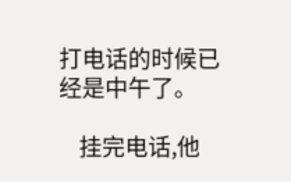打电话的时候已经是中午了。

    挂完电话,他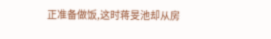正准备做饭,这时蒋旻池却从房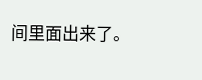间里面出来了。